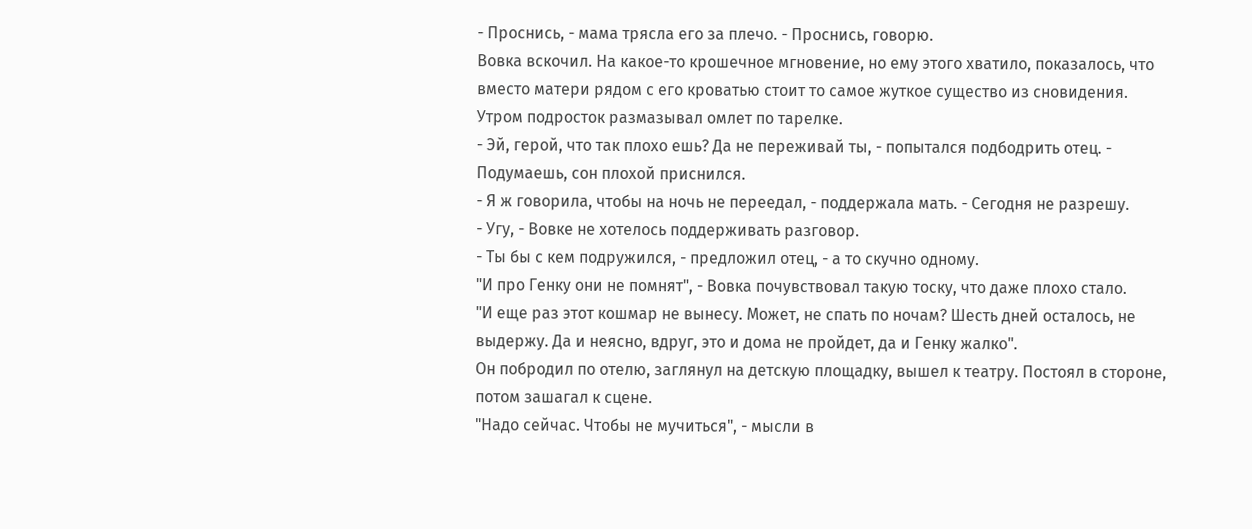- Проснись, - мама трясла его за плечо. - Проснись, говорю.
Вовка вскочил. На какое-то крошечное мгновение, но ему этого хватило, показалось, что вместо матери рядом с его кроватью стоит то самое жуткое существо из сновидения.
Утром подросток размазывал омлет по тарелке.
- Эй, герой, что так плохо ешь? Да не переживай ты, - попытался подбодрить отец. - Подумаешь, сон плохой приснился.
- Я ж говорила, чтобы на ночь не переедал, - поддержала мать. - Сегодня не разрешу.
- Угу, - Вовке не хотелось поддерживать разговор.
- Ты бы с кем подружился, - предложил отец, - а то скучно одному.
"И про Генку они не помнят", - Вовка почувствовал такую тоску, что даже плохо стало.
"И еще раз этот кошмар не вынесу. Может, не спать по ночам? Шесть дней осталось, не выдержу. Да и неясно, вдруг, это и дома не пройдет, да и Генку жалко".
Он побродил по отелю, заглянул на детскую площадку, вышел к театру. Постоял в стороне, потом зашагал к сцене.
"Надо сейчас. Чтобы не мучиться", - мысли в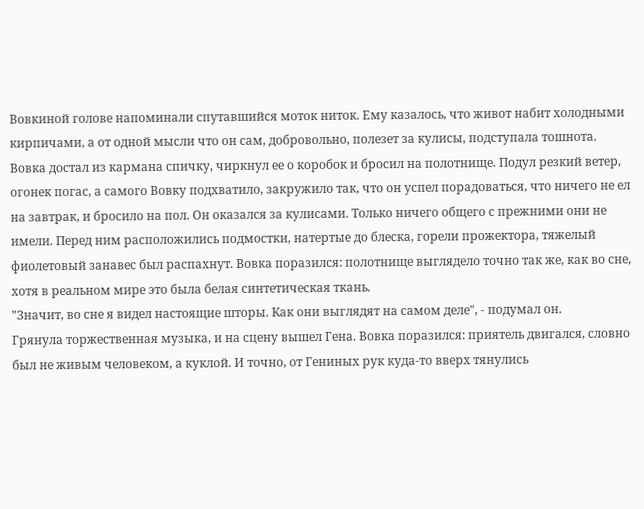Вовкиной голове напоминали спутавшийся моток ниток. Ему казалось, что живот набит холодными кирпичами, а от одной мысли что он сам, добровольно, полезет за кулисы, подступала тошнота.
Вовка достал из кармана спичку, чиркнул ее о коробок и бросил на полотнище. Подул резкий ветер, огонек погас, а самого Вовку подхватило, закружило так, что он успел порадоваться, что ничего не ел на завтрак, и бросило на пол. Он оказался за кулисами. Только ничего общего с прежними они не имели. Перед ним расположились подмостки, натертые до блеска, горели прожектора, тяжелый фиолетовый занавес был распахнут. Вовка поразился: полотнище выглядело точно так же, как во сне, хотя в реальном мире это была белая синтетическая ткань.
"Значит, во сне я видел настоящие шторы. Как они выглядят на самом деле", - подумал он.
Грянула торжественная музыка, и на сцену вышел Гена. Вовка поразился: приятель двигался, словно был не живым человеком, а куклой. И точно, от Гениных рук куда-то вверх тянулись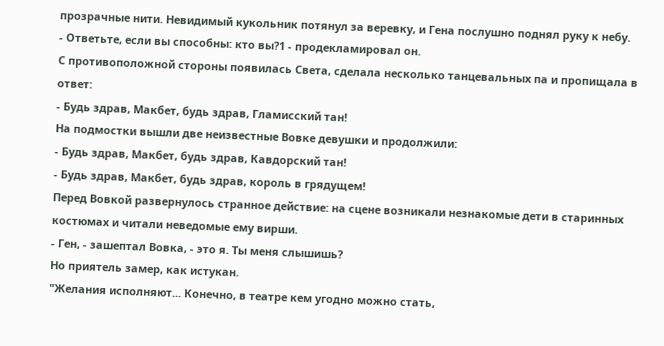прозрачные нити. Невидимый кукольник потянул за веревку, и Гена послушно поднял руку к небу.
- Ответьте, если вы способны: кто вы?1 - продекламировал он.
С противоположной стороны появилась Света, сделала несколько танцевальных па и пропищала в ответ:
- Будь здрав, Макбет, будь здрав, Гламисский тан!
На подмостки вышли две неизвестные Вовке девушки и продолжили:
- Будь здрав, Макбет, будь здрав, Кавдорский тан!
- Будь здрав, Макбет, будь здрав, король в грядущем!
Перед Вовкой развернулось странное действие: на сцене возникали незнакомые дети в старинных костюмах и читали неведомые ему вирши.
- Ген, - зашептал Вовка, - это я. Ты меня слышишь?
Но приятель замер, как истукан.
"Желания исполняют... Конечно, в театре кем угодно можно стать,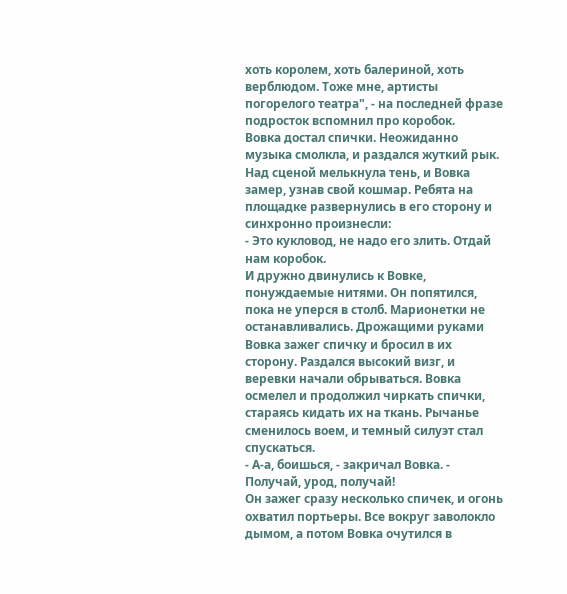хоть королем, хоть балериной, хоть верблюдом. Тоже мне, артисты погорелого театра", - на последней фразе подросток вспомнил про коробок.
Вовка достал спички. Неожиданно музыка смолкла, и раздался жуткий рык. Над сценой мелькнула тень, и Вовка замер, узнав свой кошмар. Ребята на площадке развернулись в его сторону и синхронно произнесли:
- Это кукловод, не надо его злить. Отдай нам коробок.
И дружно двинулись к Вовке, понуждаемые нитями. Он попятился, пока не уперся в столб. Марионетки не останавливались. Дрожащими руками Вовка зажег спичку и бросил в их сторону. Раздался высокий визг, и веревки начали обрываться. Вовка осмелел и продолжил чиркать спички, стараясь кидать их на ткань. Рычанье сменилось воем, и темный силуэт стал спускаться.
- А-а, боишься, - закричал Вовка. - Получай, урод, получай!
Он зажег сразу несколько спичек, и огонь охватил портьеры. Все вокруг заволокло дымом, а потом Вовка очутился в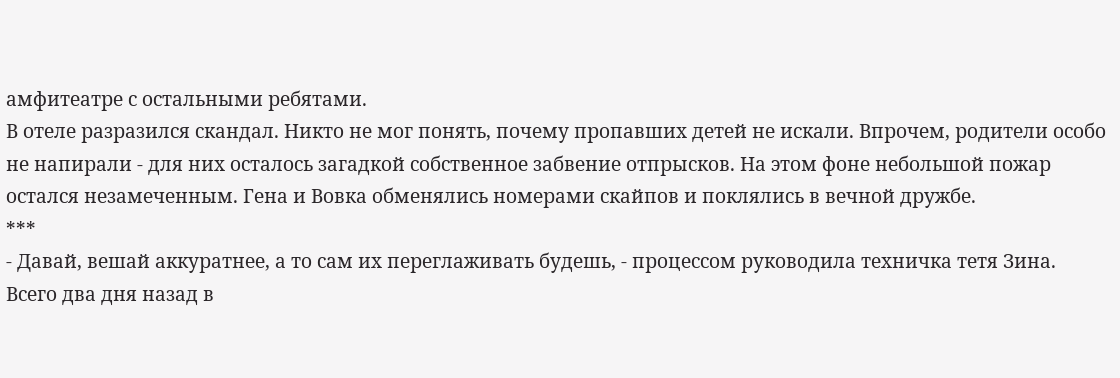амфитеатре с остальными ребятами.
В отеле разразился скандал. Никто не мог понять, почему пропавших детей не искали. Впрочем, родители особо не напирали - для них осталось загадкой собственное забвение отпрысков. На этом фоне небольшой пожар остался незамеченным. Гена и Вовка обменялись номерами скайпов и поклялись в вечной дружбе.
***
- Давай, вешай аккуратнее, а то сам их переглаживать будешь, - процессом руководила техничка тетя Зина.
Всего два дня назад в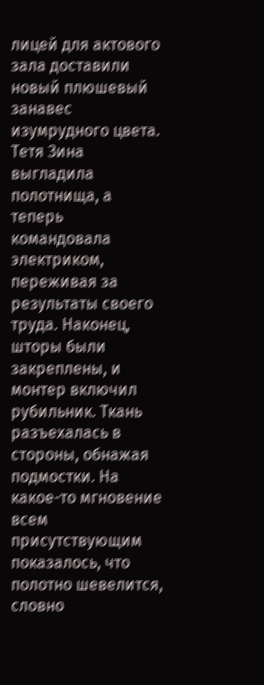лицей для актового зала доставили новый плюшевый занавес изумрудного цвета. Тетя Зина выгладила полотнища, а теперь командовала электриком, переживая за результаты своего труда. Наконец, шторы были закреплены, и монтер включил рубильник. Ткань разъехалась в стороны, обнажая подмостки. На какое-то мгновение всем присутствующим показалось, что полотно шевелится, словно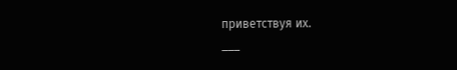приветствуя их.
___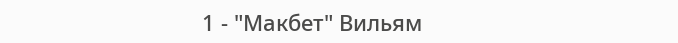1 - "Макбет" Вильям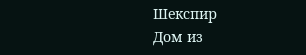Шекспир
Дом из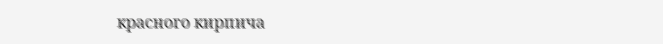красного кирпича